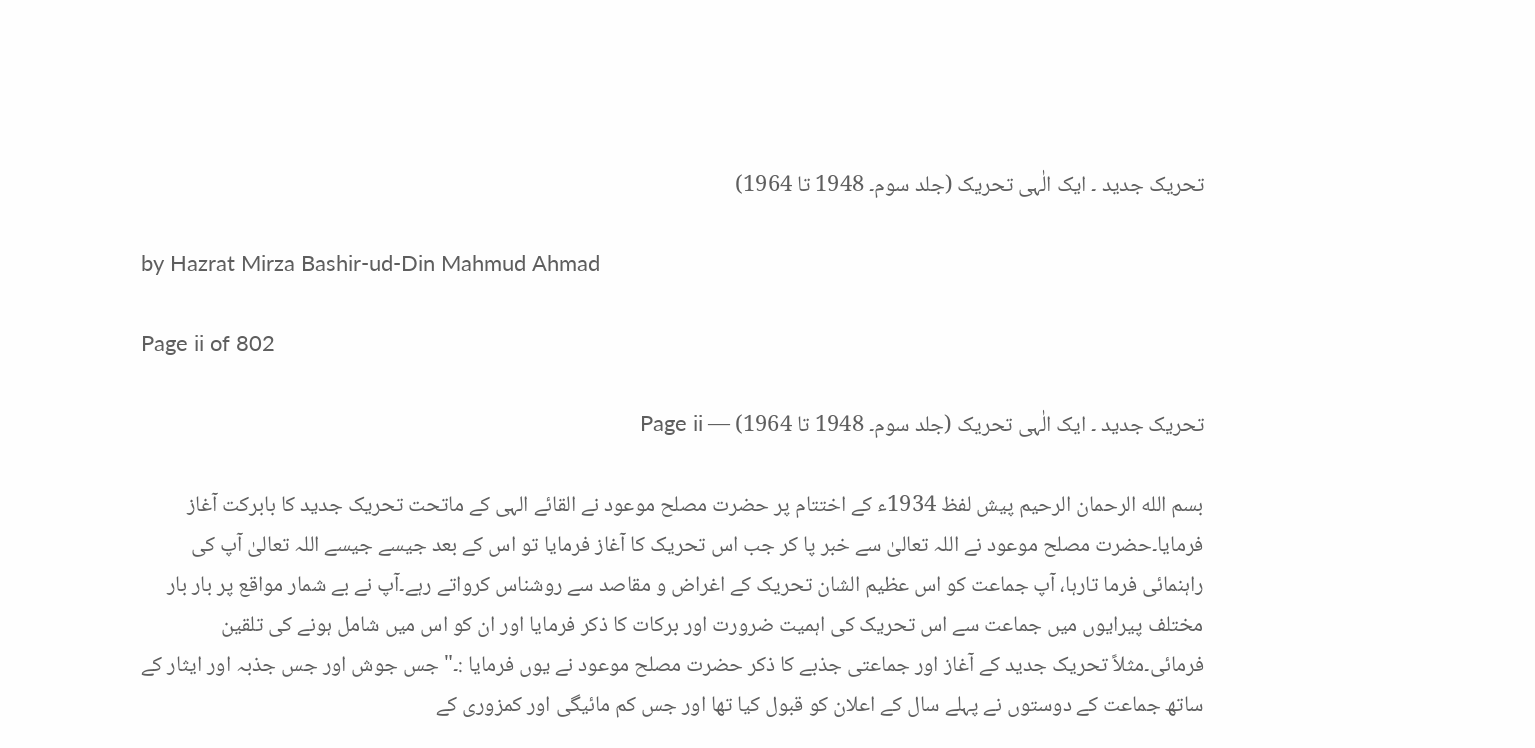تحریک جدید ۔ ایک الٰہی تحریک (جلد سوم۔ 1948 تا 1964)

by Hazrat Mirza Bashir-ud-Din Mahmud Ahmad

Page ii of 802

تحریک جدید ۔ ایک الٰہی تحریک (جلد سوم۔ 1948 تا 1964) — Page ii

بسم الله الرحمان الرحيم پیش لفظ 1934ء کے اختتام پر حضرت مصلح موعود نے القائے الہی کے ماتحت تحریک جدید کا بابرکت آغاز فرمایا۔حضرت مصلح موعود نے اللہ تعالیٰ سے خبر پا کر جب اس تحریک کا آغاز فرمایا تو اس کے بعد جیسے جیسے اللہ تعالیٰ آپ کی راہنمائی فرما تارہا، آپ جماعت کو اس عظیم الشان تحریک کے اغراض و مقاصد سے روشناس کرواتے رہے۔آپ نے بے شمار مواقع پر بار بار مختلف پیرایوں میں جماعت سے اس تحریک کی اہمیت ضرورت اور برکات کا ذکر فرمایا اور ان کو اس میں شامل ہونے کی تلقین فرمائی۔مثلاً تحریک جدید کے آغاز اور جماعتی جذبے کا ذکر حضرت مصلح موعود نے یوں فرمایا :۔" جس جوش اور جس جذبہ اور ایثار کے ساتھ جماعت کے دوستوں نے پہلے سال کے اعلان کو قبول کیا تھا اور جس کم مائیگی اور کمزوری کے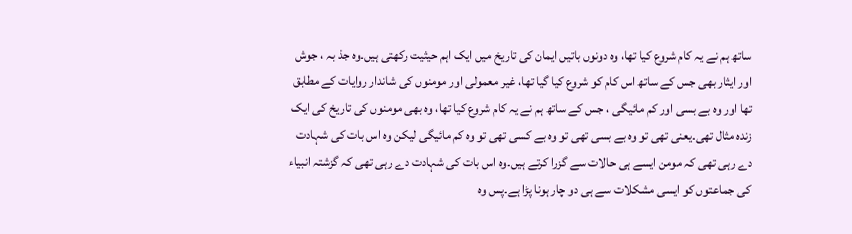ساتھ ہم نے یہ کام شروع کیا تھا، وہ دونوں باتیں ایمان کی تاریخ میں ایک اہم حیثیت رکھتی ہیں۔وہ جذ بہ ، جوش اور ایثار بھی جس کے ساتھ اس کام کو شروع کیا گیا تھا، غیر معمولی اور مومنوں کی شاندار روایات کے مطابق تھا اور وہ بے بسی اور کم مائیگی ، جس کے ساتھ ہم نے یہ کام شروع کیا تھا، وہ بھی مومنوں کی تاریخ کی ایک زندہ مثال تھی۔یعنی تھی تو وہ بے بسی تھی تو وہ بے کسی تھی تو وہ کم مائیگی لیکن وہ اس بات کی شہادت دے رہی تھی کہ مومن ایسے ہی حالات سے گزرا کرتے ہیں۔وہ اس بات کی شہادت دے رہی تھی کہ گزشتہ انبیاء کی جماعتوں کو ایسی مشکلات سے ہی دو چار ہونا پڑا ہے۔پس وہ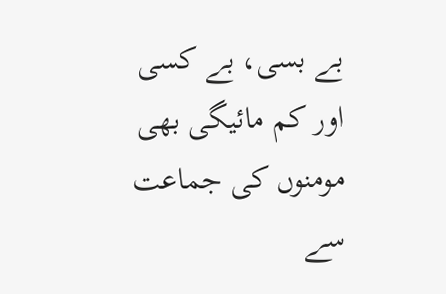بے بسی، بے کسی اور کم مائیگی بھی مومنوں کی جماعت سے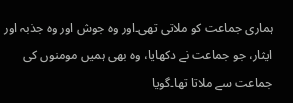ہماری جماعت کو ملاتی تھی۔اور وہ جوش اور وہ جذبہ اور ایثار، جو جماعت نے دکھایا، وہ بھی ہمیں مومنوں کی جماعت سے ملاتا تھا۔گویا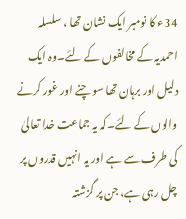34ء کا نومبر ایک نشان تھا ، سلسلہ احمدیہ کے مخالفوں کے لئے۔وہ ایک دلیل اور برہان تھا سو چنے اور غور کرنے والوں کے لئے۔کہ یہ جماعت خدا تعالیٰ کی طرف سے ہے اور یہ انہیں قدروں پر چل رہی ہے، جن پر گزشتہ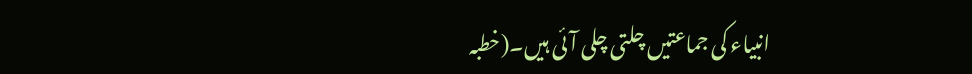انبیاء کی جماعتیں چلتی چلی آئی ہیں۔(خطبہ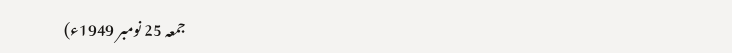جمعہ 25 نومبر 1949ء)